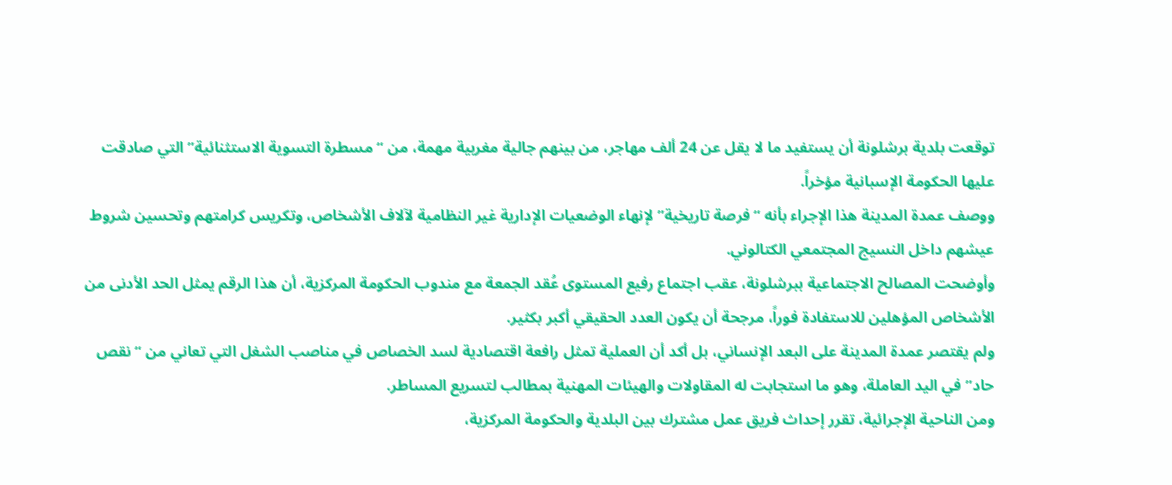توقعت بلدية برشلونة أن يستفيد ما لا يقل عن 24 ألف مهاجر، من بينهم جالية مغربية مهمة، من “مسطرة التسوية الاستثنائية” التي صادقت عليها الحكومة الإسبانية مؤخراً.
ووصف عمدة المدينة هذا الإجراء بأنه “فرصة تاريخية” لإنهاء الوضعيات الإدارية غير النظامية لآلاف الأشخاص، وتكريس كرامتهم وتحسين شروط عيشهم داخل النسيج المجتمعي الكتالوني.
وأوضحت المصالح الاجتماعية ببرشلونة، عقب اجتماع رفيع المستوى عُقد الجمعة مع مندوب الحكومة المركزية، أن هذا الرقم يمثل الحد الأدنى من الأشخاص المؤهلين للاستفادة فوراً، مرجحة أن يكون العدد الحقيقي أكبر بكثير.
ولم يقتصر عمدة المدينة على البعد الإنساني، بل أكد أن العملية تمثل رافعة اقتصادية لسد الخصاص في مناصب الشغل التي تعاني من “نقص حاد” في اليد العاملة، وهو ما استجابت له المقاولات والهيئات المهنية بمطالب لتسريع المساطر.
ومن الناحية الإجرائية، تقرر إحداث فريق عمل مشترك بين البلدية والحكومة المركزية،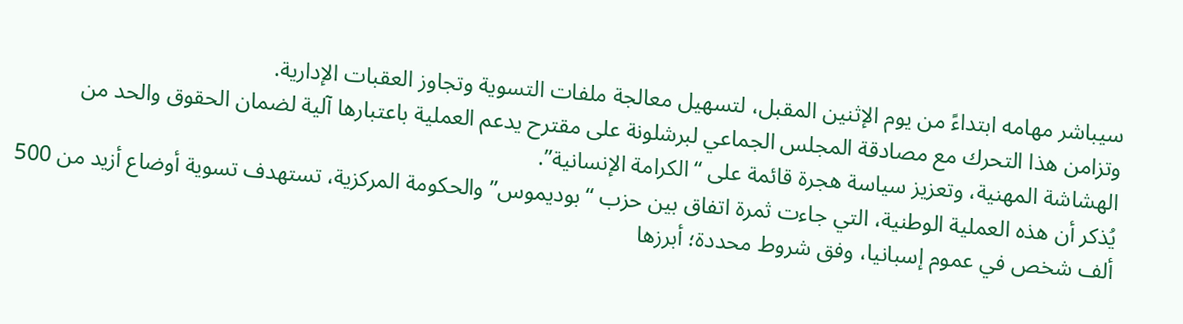سيباشر مهامه ابتداءً من يوم الإثنين المقبل، لتسهيل معالجة ملفات التسوية وتجاوز العقبات الإدارية.
وتزامن هذا التحرك مع مصادقة المجلس الجماعي لبرشلونة على مقترح يدعم العملية باعتبارها آلية لضمان الحقوق والحد من الهشاشة المهنية، وتعزيز سياسة هجرة قائمة على “الكرامة الإنسانية”.
يُذكر أن هذه العملية الوطنية، التي جاءت ثمرة اتفاق بين حزب “بوديموس” والحكومة المركزية، تستهدف تسوية أوضاع أزيد من 500 ألف شخص في عموم إسبانيا، وفق شروط محددة؛ أبرزها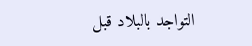التواجد بالبلاد قبل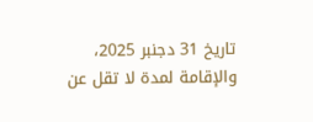تاريخ 31 دجنبر 2025، والإقامة لمدة لا تقل عن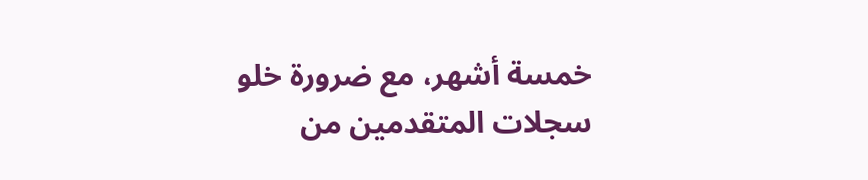خمسة أشهر، مع ضرورة خلو سجلات المتقدمين من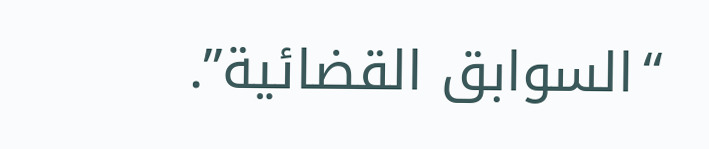“السوابق القضائية”.